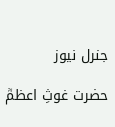جنرل نیوز

حضرت غوثِ اعظمؒ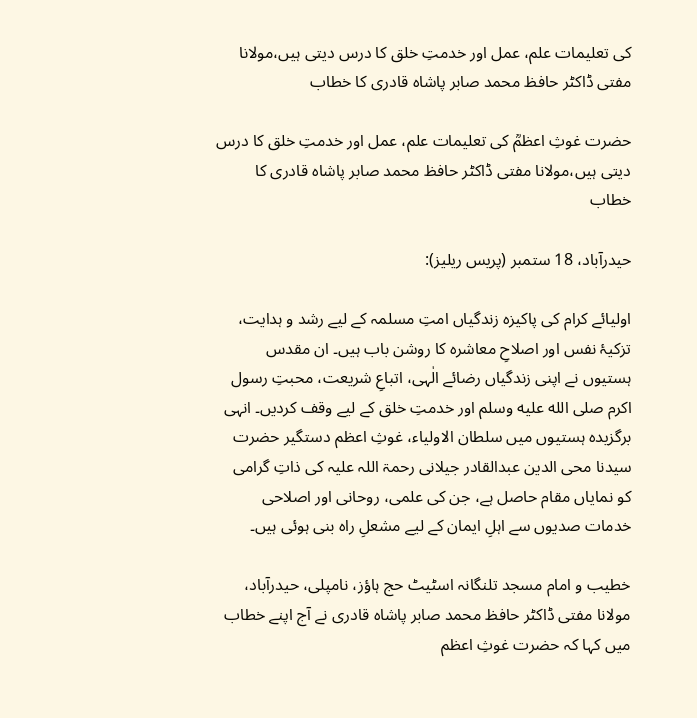کی تعلیمات علم، عمل اور خدمتِ خلق کا درس دیتی ہیں،مولانا مفتی ڈاکٹر حافظ محمد صابر پاشاہ قادری کا خطاب

حضرت غوثِ اعظمؒ کی تعلیمات علم، عمل اور خدمتِ خلق کا درس دیتی ہیں،مولانا مفتی ڈاکٹر حافظ محمد صابر پاشاہ قادری کا خطاب

حیدرآباد، 18 ستمبر (پریس ریلیز):

اولیائے کرام کی پاکیزہ زندگیاں امتِ مسلمہ کے لیے رشد و ہدایت، تزکیۂ نفس اور اصلاحِ معاشرہ کا روشن باب ہیں۔ ان مقدس ہستیوں نے اپنی زندگیاں رضائے الٰہی، اتباعِ شریعت، محبتِ رسول اکرم صلى الله عليه وسلم اور خدمتِ خلق کے لیے وقف کردیں۔ انہی برگزیدہ ہستیوں میں سلطان الاولیاء، غوثِ اعظم دستگیر حضرت سیدنا محی الدین عبدالقادر جیلانی رحمۃ اللہ علیہ کی ذاتِ گرامی کو نمایاں مقام حاصل ہے، جن کی علمی، روحانی اور اصلاحی خدمات صدیوں سے اہلِ ایمان کے لیے مشعلِ راہ بنی ہوئی ہیں۔

خطیب و امام مسجد تلنگانہ اسٹیٹ حج ہاؤز، نامپلی، حیدرآباد، مولانا مفتی ڈاکٹر حافظ محمد صابر پاشاہ قادری نے آج اپنے خطاب میں کہا کہ حضرت غوثِ اعظم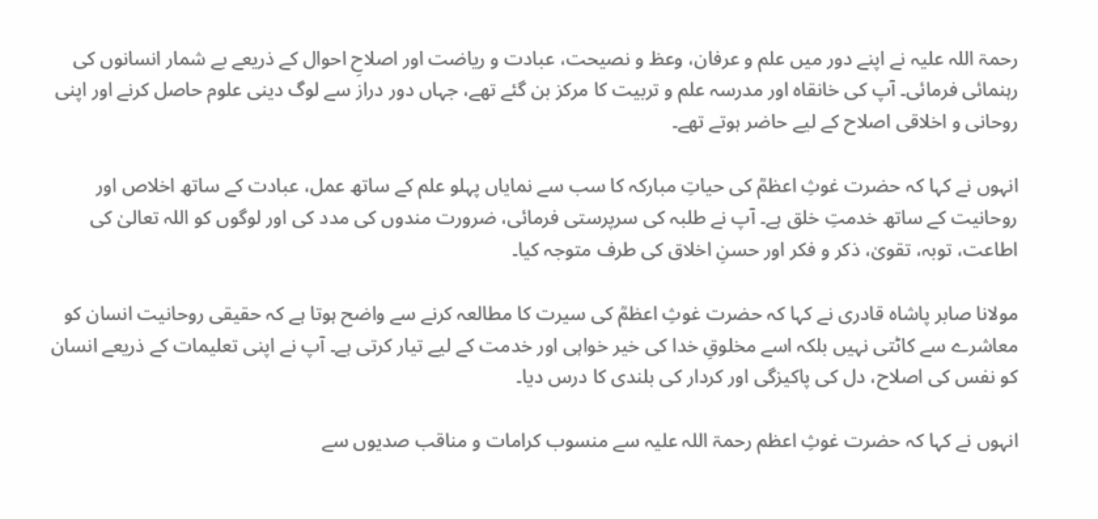رحمۃ اللہ علیہ نے اپنے دور میں علم و عرفان، وعظ و نصیحت، عبادت و ریاضت اور اصلاحِ احوال کے ذریعے بے شمار انسانوں کی رہنمائی فرمائی۔ آپ کی خانقاہ اور مدرسہ علم و تربیت کا مرکز بن گئے تھے، جہاں دور دراز سے لوگ دینی علوم حاصل کرنے اور اپنی روحانی و اخلاقی اصلاح کے لیے حاضر ہوتے تھے۔

انہوں نے کہا کہ حضرت غوثِ اعظمؒ کی حیاتِ مبارکہ کا سب سے نمایاں پہلو علم کے ساتھ عمل، عبادت کے ساتھ اخلاص اور روحانیت کے ساتھ خدمتِ خلق ہے۔ آپ نے طلبہ کی سرپرستی فرمائی، ضرورت مندوں کی مدد کی اور لوگوں کو اللہ تعالیٰ کی اطاعت، توبہ، تقویٰ، ذکر و فکر اور حسنِ اخلاق کی طرف متوجہ کیا۔

مولانا صابر پاشاہ قادری نے کہا کہ حضرت غوثِ اعظمؒ کی سیرت کا مطالعہ کرنے سے واضح ہوتا ہے کہ حقیقی روحانیت انسان کو معاشرے سے کاٹتی نہیں بلکہ اسے مخلوقِ خدا کی خیر خواہی اور خدمت کے لیے تیار کرتی ہے۔ آپ نے اپنی تعلیمات کے ذریعے انسان کو نفس کی اصلاح، دل کی پاکیزگی اور کردار کی بلندی کا درس دیا۔

انہوں نے کہا کہ حضرت غوثِ اعظم رحمۃ اللہ علیہ سے منسوب کرامات و مناقب صدیوں سے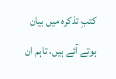کتبِ تذکرہ میں بیان ہوتے آئے ہیں، تاہم ان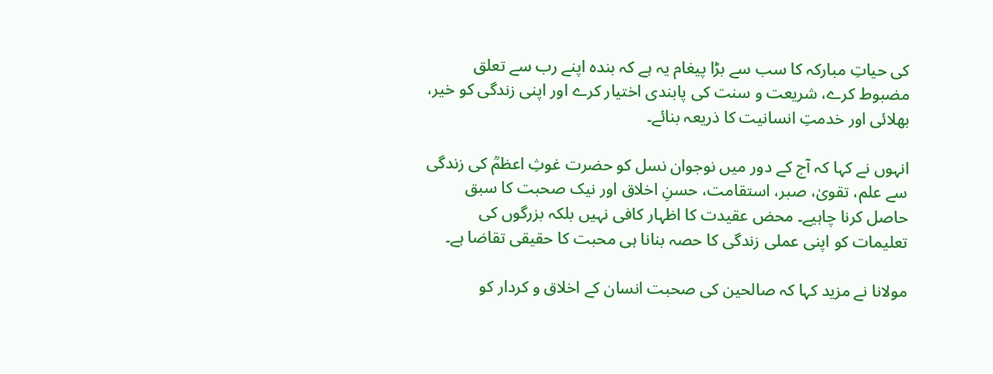کی حیاتِ مبارکہ کا سب سے بڑا پیغام یہ ہے کہ بندہ اپنے رب سے تعلق مضبوط کرے، شریعت و سنت کی پابندی اختیار کرے اور اپنی زندگی کو خیر، بھلائی اور خدمتِ انسانیت کا ذریعہ بنائے۔

انہوں نے کہا کہ آج کے دور میں نوجوان نسل کو حضرت غوثِ اعظمؒ کی زندگی سے علم، تقویٰ، صبر، استقامت، حسنِ اخلاق اور نیک صحبت کا سبق حاصل کرنا چاہیے۔ محض عقیدت کا اظہار کافی نہیں بلکہ بزرگوں کی تعلیمات کو اپنی عملی زندگی کا حصہ بنانا ہی محبت کا حقیقی تقاضا ہے۔

مولانا نے مزید کہا کہ صالحین کی صحبت انسان کے اخلاق و کردار کو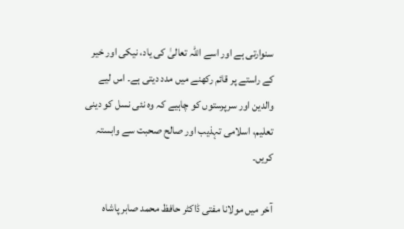سنوارتی ہے اور اسے اللہ تعالیٰ کی یاد، نیکی اور خیر کے راستے پر قائم رکھنے میں مدد دیتی ہے۔ اس لیے والدین اور سرپرستوں کو چاہیے کہ وہ نئی نسل کو دینی تعلیم، اسلامی تہذیب اور صالح صحبت سے وابستہ کریں۔

آخر میں مولانا مفتی ڈاکٹر حافظ محمد صابر پاشاہ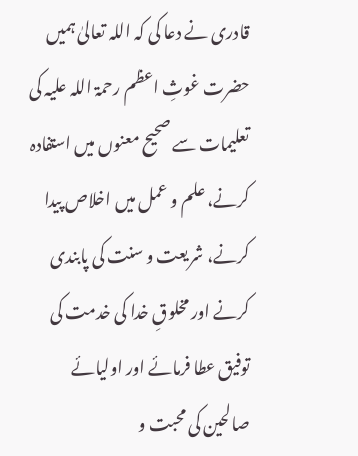قادری نے دعا کی کہ اللہ تعالیٰ ہمیں حضرت غوثِ اعظم رحمۃ اللہ علیہ کی تعلیمات سے صحیح معنوں میں استفادہ کرنے، علم و عمل میں اخلاص پیدا کرنے، شریعت و سنت کی پابندی کرنے اور مخلوقِ خدا کی خدمت کی توفیق عطا فرمائے اور اولیائے صالحین کی محبت و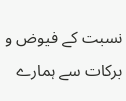نسبت کے فیوض و برکات سے ہمارے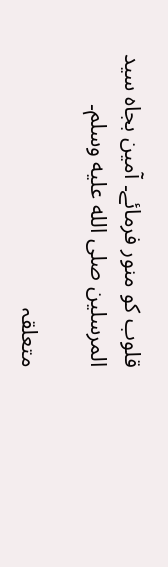قلوب کو منور فرمائے۔ آمین بجاہ سید المرسلین صلى الله عليه وسلم۔

متعلقہ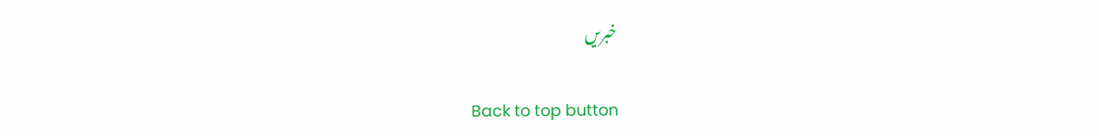خبریں

Back to top button